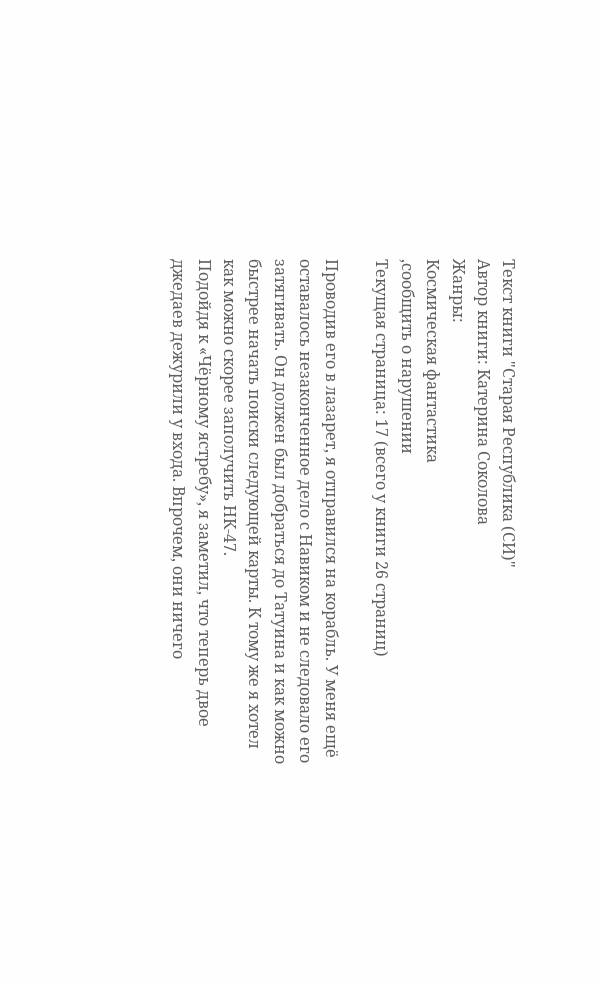Текст книги "Старая Республика (СИ)"
Автор книги: Катерина Соколова
Жанры:
Космическая фантастика
,сообщить о нарушении
Текущая страница: 17 (всего у книги 26 страниц)

Проводив его в лазарет, я отправился на корабль. У меня ещё оставалось незаконченное дело с Навиком и не следовало его затягивать. Он должен был добраться до Татуина и как можно быстрее начать поиски следующей карты. К тому же я хотел как можно скорее заполучить НК-47.
Подойдя к «Чёрному ястребу», я заметил, что теперь двое джедаев дежурили у входа. Впрочем, они ничего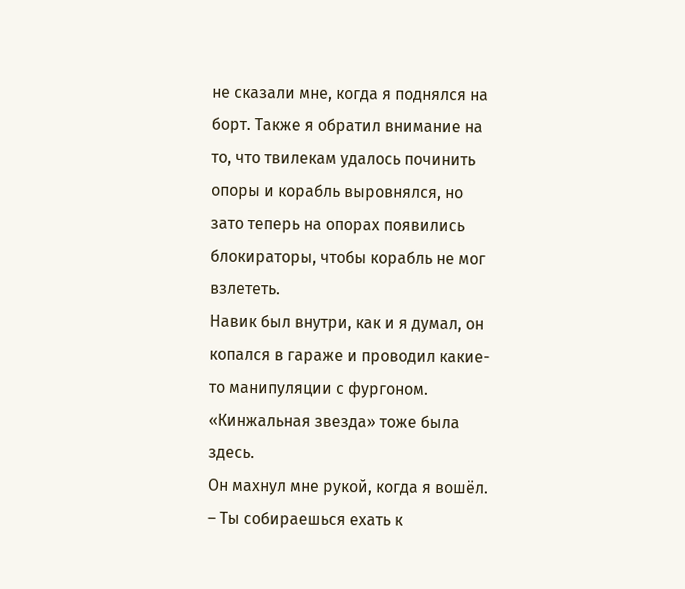не сказали мне, когда я поднялся на борт. Также я обратил внимание на то, что твилекам удалось починить опоры и корабль выровнялся, но зато теперь на опорах появились блокираторы, чтобы корабль не мог взлететь.
Навик был внутри, как и я думал, он копался в гараже и проводил какие-то манипуляции с фургоном. «Кинжальная звезда» тоже была здесь.
Он махнул мне рукой, когда я вошёл.
– Ты собираешься ехать к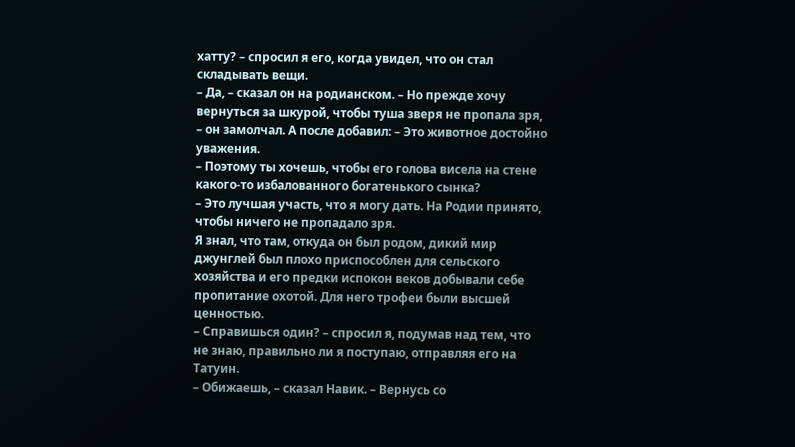хатту? – спросил я его, когда увидел, что он стал складывать вещи.
– Да, – сказал он на родианском. – Но прежде хочу вернуться за шкурой, чтобы туша зверя не пропала зря, – он замолчал. А после добавил: – Это животное достойно уважения.
– Поэтому ты хочешь, чтобы его голова висела на стене какого-то избалованного богатенького сынка?
– Это лучшая участь, что я могу дать. На Родии принято, чтобы ничего не пропадало зря.
Я знал, что там, откуда он был родом, дикий мир джунглей был плохо приспособлен для сельского хозяйства и его предки испокон веков добывали себе пропитание охотой. Для него трофеи были высшей ценностью.
– Справишься один? – спросил я, подумав над тем, что не знаю, правильно ли я поступаю, отправляя его на Татуин.
– Обижаешь, – сказал Навик. – Вернусь со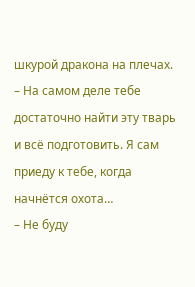шкурой дракона на плечах.
– На самом деле тебе достаточно найти эту тварь и всё подготовить. Я сам приеду к тебе, когда начнётся охота…
– Не буду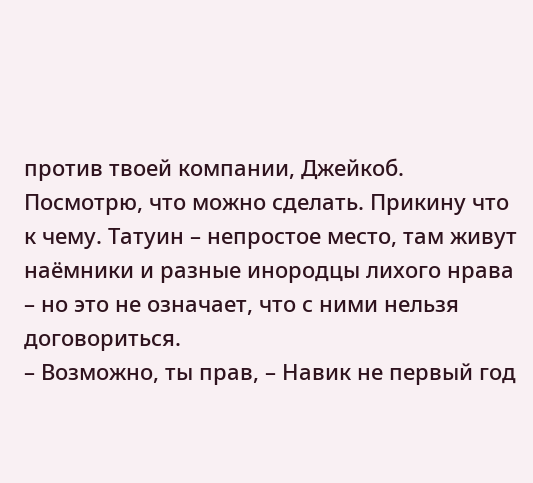против твоей компании, Джейкоб. Посмотрю, что можно сделать. Прикину что к чему. Татуин – непростое место, там живут наёмники и разные инородцы лихого нрава – но это не означает, что с ними нельзя договориться.
– Возможно, ты прав, – Навик не первый год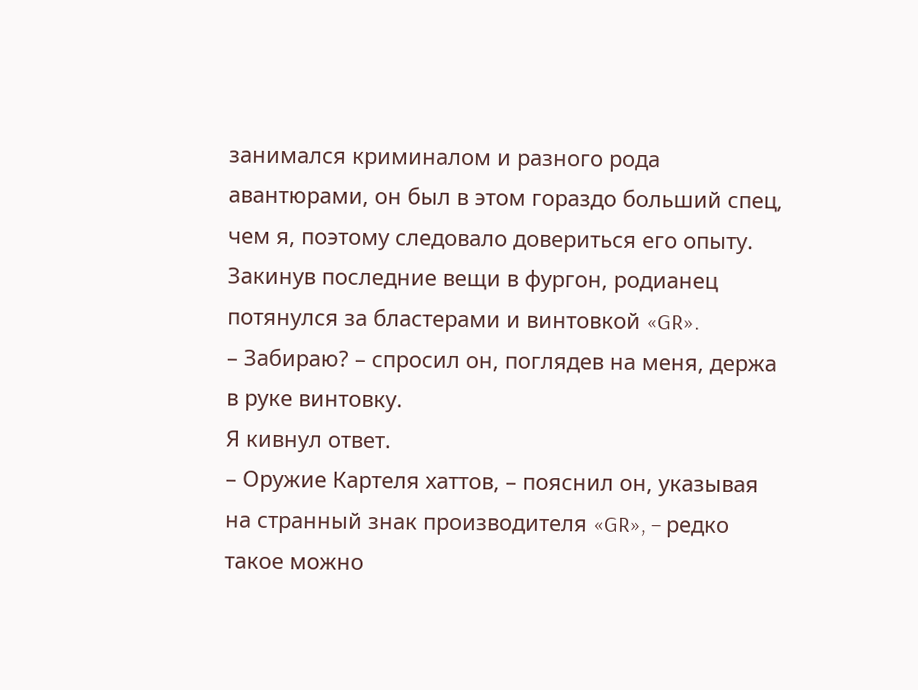занимался криминалом и разного рода авантюрами, он был в этом гораздо больший спец, чем я, поэтому следовало довериться его опыту.
Закинув последние вещи в фургон, родианец потянулся за бластерами и винтовкой «GR».
– Забираю? – спросил он, поглядев на меня, держа в руке винтовку.
Я кивнул ответ.
– Оружие Картеля хаттов, – пояснил он, указывая на странный знак производителя «GR», – редко такое можно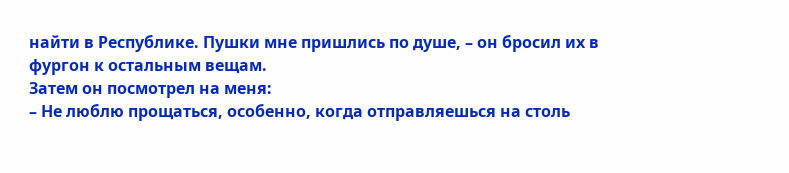найти в Республике. Пушки мне пришлись по душе, – он бросил их в фургон к остальным вещам.
Затем он посмотрел на меня:
– Не люблю прощаться, особенно, когда отправляешься на столь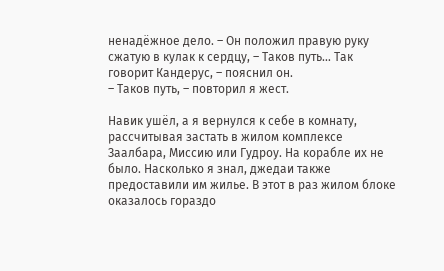ненадёжное дело. – Он положил правую руку сжатую в кулак к сердцу, – Таков путь… Так говорит Кандерус, – пояснил он.
– Таков путь, – повторил я жест.

Навик ушёл, а я вернулся к себе в комнату, рассчитывая застать в жилом комплексе Заалбара, Миссию или Гудроу. На корабле их не было. Насколько я знал, джедаи также предоставили им жилье. В этот в раз жилом блоке оказалось гораздо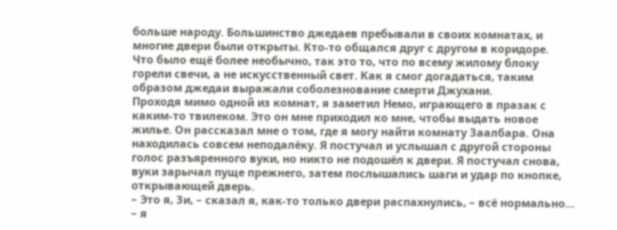больше народу. Большинство джедаев пребывали в своих комнатах, и многие двери были открыты. Кто-то общался друг с другом в коридоре.
Что было ещё более необычно, так это то, что по всему жилому блоку горели свечи, а не искусственный свет. Как я смог догадаться, таким образом джедаи выражали соболезнование смерти Джухани.
Проходя мимо одной из комнат, я заметил Немо, играющего в празак с каким-то твилеком. Это он мне приходил ко мне, чтобы выдать новое жилье. Он рассказал мне о том, где я могу найти комнату Заалбара. Она находилась совсем неподалёку. Я постучал и услышал с другой стороны голос разъяренного вуки, но никто не подошёл к двери. Я постучал снова, вуки зарычал пуще прежнего, затем послышались шаги и удар по кнопке, открывающей дверь.
– Это я, Зи, – сказал я, как-то только двери распахнулись, – всё нормально… – я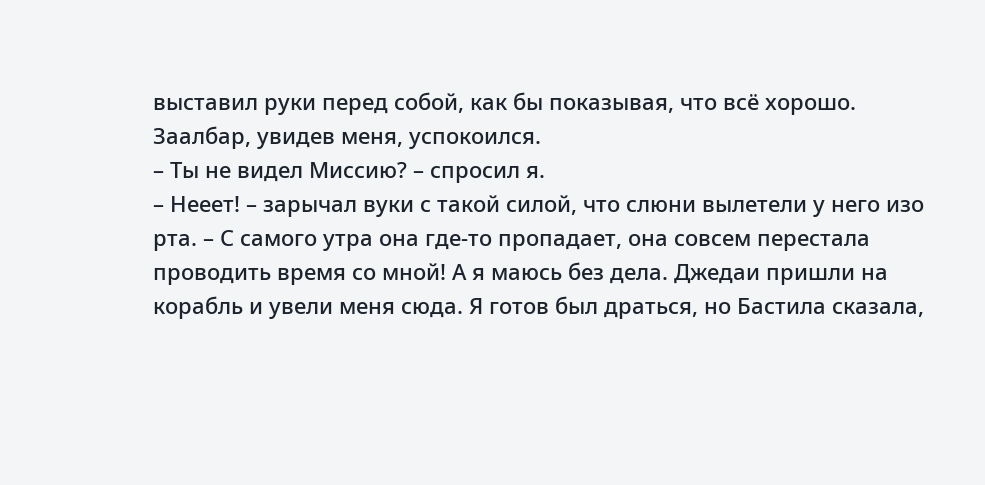выставил руки перед собой, как бы показывая, что всё хорошо.
Заалбар, увидев меня, успокоился.
– Ты не видел Миссию? – спросил я.
– Нееет! – зарычал вуки с такой силой, что слюни вылетели у него изо рта. – С самого утра она где-то пропадает, она совсем перестала проводить время со мной! А я маюсь без дела. Джедаи пришли на корабль и увели меня сюда. Я готов был драться, но Бастила сказала,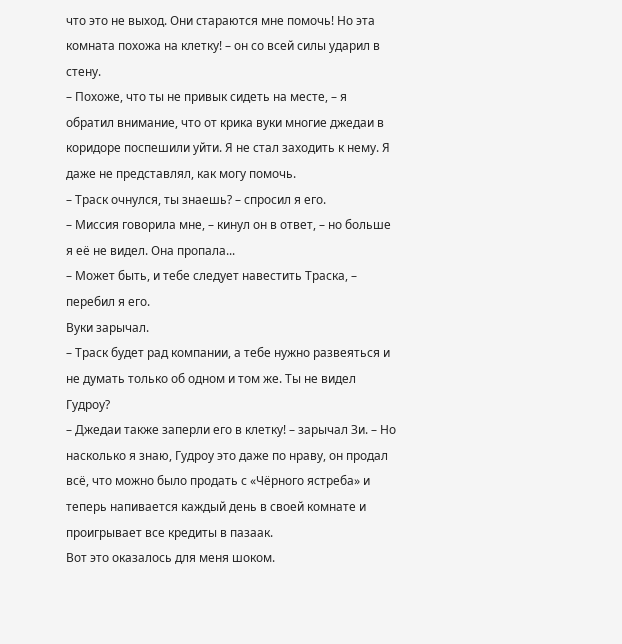что это не выход. Они стараются мне помочь! Но эта комната похожа на клетку! – он со всей силы ударил в стену.
– Похоже, что ты не привык сидеть на месте, – я обратил внимание, что от крика вуки многие джедаи в коридоре поспешили уйти. Я не стал заходить к нему. Я даже не представлял, как могу помочь.
– Траск очнулся, ты знаешь? – спросил я его.
– Миссия говорила мне, – кинул он в ответ, – но больше я её не видел. Она пропала...
– Может быть, и тебе следует навестить Траска, – перебил я его.
Вуки зарычал.
– Траск будет рад компании, а тебе нужно развеяться и не думать только об одном и том же. Ты не видел Гудроу?
– Джедаи также заперли его в клетку! – зарычал Зи. – Но насколько я знаю, Гудроу это даже по нраву, он продал всё, что можно было продать с «Чёрного ястреба» и теперь напивается каждый день в своей комнате и проигрывает все кредиты в пазаак.
Вот это оказалось для меня шоком.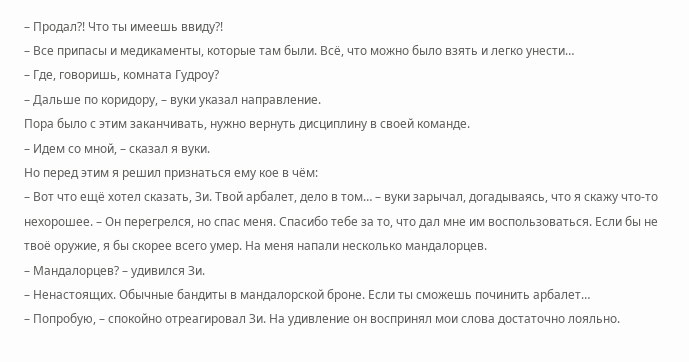– Продал?! Что ты имеешь ввиду?!
– Все припасы и медикаменты, которые там были. Всё, что можно было взять и легко унести…
– Где, говоришь, комната Гудроу?
– Дальше по коридору, – вуки указал направление.
Пора было с этим заканчивать, нужно вернуть дисциплину в своей команде.
– Идем со мной, – сказал я вуки.
Но перед этим я решил признаться ему кое в чём:
– Вот что ещё хотел сказать, Зи. Твой арбалет, дело в том… – вуки зарычал, догадываясь, что я скажу что-то нехорошее. – Он перегрелся, но спас меня. Спасибо тебе за то, что дал мне им воспользоваться. Если бы не твоё оружие, я бы скорее всего умер. На меня напали несколько мандалорцев.
– Мандалорцев? – удивился Зи.
– Ненастоящих. Обычные бандиты в мандалорской броне. Если ты сможешь починить арбалет…
– Попробую, – спокойно отреагировал Зи. На удивление он воспринял мои слова достаточно лояльно.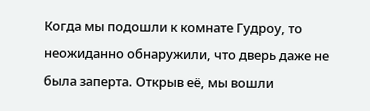Когда мы подошли к комнате Гудроу, то неожиданно обнаружили, что дверь даже не была заперта. Открыв её, мы вошли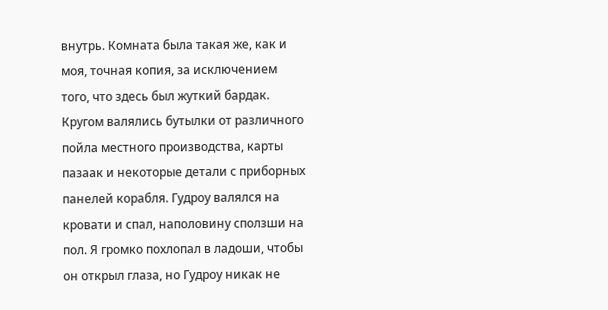внутрь. Комната была такая же, как и моя, точная копия, за исключением того, что здесь был жуткий бардак.
Кругом валялись бутылки от различного пойла местного производства, карты пазаак и некоторые детали с приборных панелей корабля. Гудроу валялся на кровати и спал, наполовину сползши на пол. Я громко похлопал в ладоши, чтобы он открыл глаза, но Гудроу никак не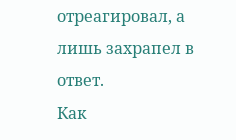отреагировал, а лишь захрапел в ответ.
Как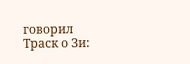говорил Траск о Зи: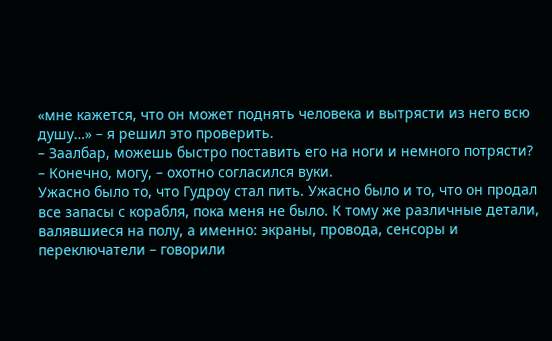«мне кажется, что он может поднять человека и вытрясти из него всю душу…» – я решил это проверить.
– Заалбар, можешь быстро поставить его на ноги и немного потрясти?
– Конечно, могу, – охотно согласился вуки.
Ужасно было то, что Гудроу стал пить. Ужасно было и то, что он продал все запасы с корабля, пока меня не было. К тому же различные детали, валявшиеся на полу, а именно: экраны, провода, сенсоры и переключатели – говорили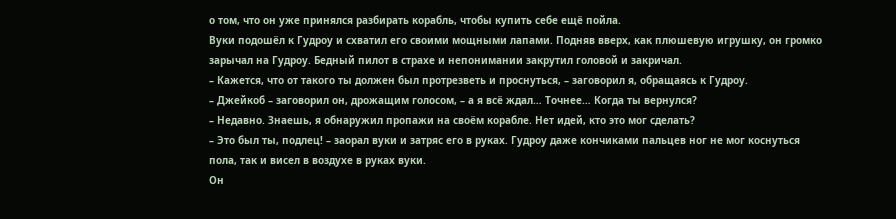о том, что он уже принялся разбирать корабль, чтобы купить себе ещё пойла.
Вуки подошёл к Гудроу и схватил его своими мощными лапами. Подняв вверх, как плюшевую игрушку, он громко зарычал на Гудроу. Бедный пилот в страхе и непонимании закрутил головой и закричал.
– Кажется, что от такого ты должен был протрезветь и проснуться, – заговорил я, обращаясь к Гудроу.
– Джейкоб – заговорил он, дрожащим голосом, – а я всё ждал… Точнее… Когда ты вернулся?
– Недавно. Знаешь, я обнаружил пропажи на своём корабле. Нет идей, кто это мог сделать?
– Это был ты, подлец! – заорал вуки и затряс его в руках. Гудроу даже кончиками пальцев ног не мог коснуться пола, так и висел в воздухе в руках вуки.
Он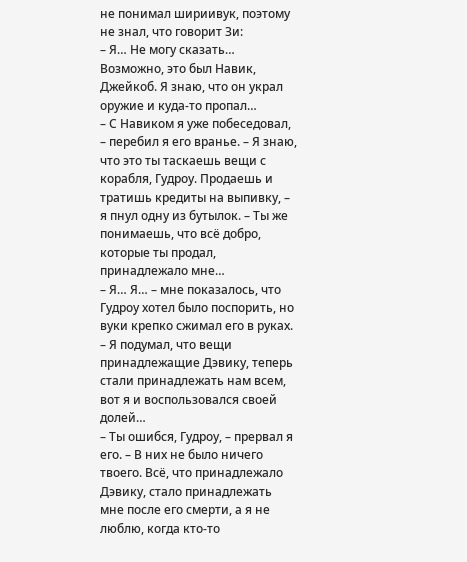не понимал шириивук, поэтому не знал, что говорит Зи:
– Я… Не могу сказать… Возможно, это был Навик, Джейкоб. Я знаю, что он украл оружие и куда-то пропал…
– С Навиком я уже побеседовал, – перебил я его вранье. – Я знаю, что это ты таскаешь вещи с корабля, Гудроу. Продаешь и тратишь кредиты на выпивку, – я пнул одну из бутылок. – Ты же понимаешь, что всё добро, которые ты продал, принадлежало мне…
– Я… Я… – мне показалось, что Гудроу хотел было поспорить, но вуки крепко сжимал его в руках. – Я подумал, что вещи принадлежащие Дэвику, теперь стали принадлежать нам всем, вот я и воспользовался своей долей…
– Ты ошибся, Гудроу, – прервал я его. – В них не было ничего твоего. Всё, что принадлежало Дэвику, стало принадлежать мне после его смерти, а я не люблю, когда кто-то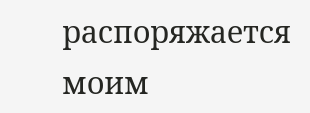распоряжается моим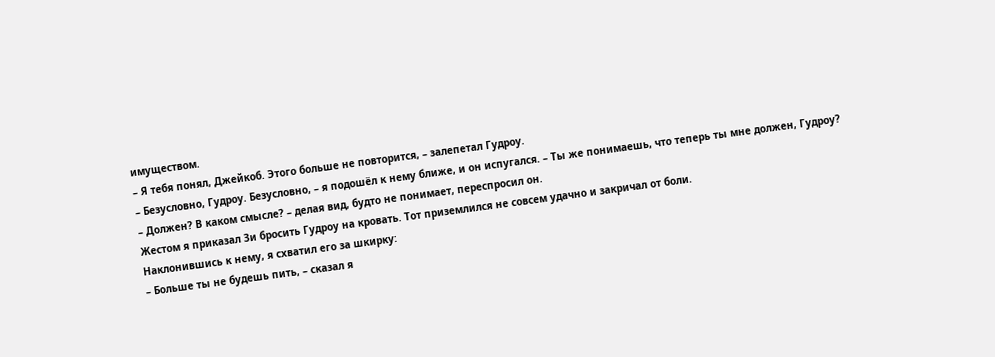имуществом.
– Я тебя понял, Джейкоб. Этого больше не повторится, – залепетал Гудроу.
– Безусловно, Гудроу. Безусловно, – я подошёл к нему ближе, и он испугался. – Ты же понимаешь, что теперь ты мне должен, Гудроу?
– Должен? В каком смысле? – делая вид, будто не понимает, переспросил он.
Жестом я приказал Зи бросить Гудроу на кровать. Тот приземлился не совсем удачно и закричал от боли.
Наклонившись к нему, я схватил его за шкирку:
– Больше ты не будешь пить, – сказал я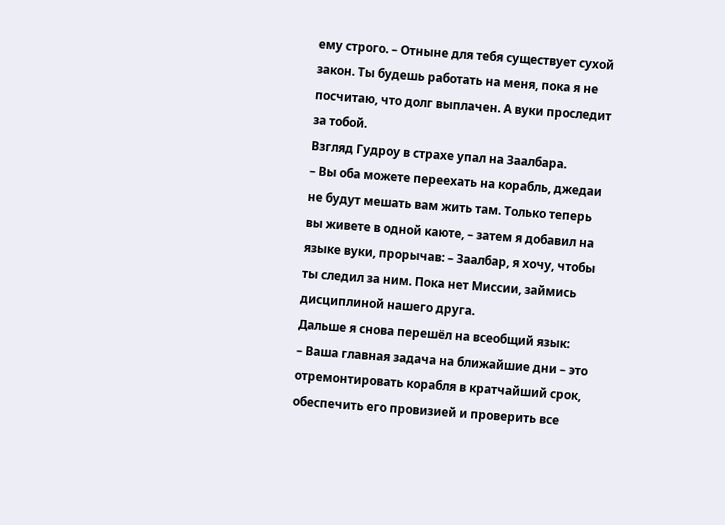ему строго. – Отныне для тебя существует сухой закон. Ты будешь работать на меня, пока я не посчитаю, что долг выплачен. А вуки проследит за тобой.
Взгляд Гудроу в страхе упал на Заалбара.
– Вы оба можете переехать на корабль, джедаи не будут мешать вам жить там. Только теперь вы живете в одной каюте, – затем я добавил на языке вуки, прорычав: – Заалбар, я хочу, чтобы ты следил за ним. Пока нет Миссии, займись дисциплиной нашего друга.
Дальше я снова перешёл на всеобщий язык:
– Ваша главная задача на ближайшие дни – это отремонтировать корабля в кратчайший срок, обеспечить его провизией и проверить все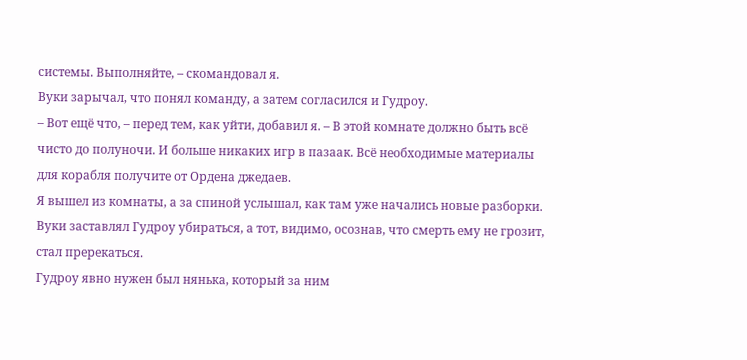системы. Выполняйте, – скомандовал я.
Вуки зарычал, что понял команду, а затем согласился и Гудроу.
– Вот ещё что, – перед тем, как уйти, добавил я. – В этой комнате должно быть всё чисто до полуночи. И больше никаких игр в пазаак. Всё необходимые материалы для корабля получите от Ордена джедаев.
Я вышел из комнаты, а за спиной услышал, как там уже начались новые разборки. Вуки заставлял Гудроу убираться, а тот, видимо, осознав, что смерть ему не грозит, стал пререкаться.
Гудроу явно нужен был нянька, который за ним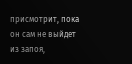присмотрит, пока он сам не выйдет из запоя,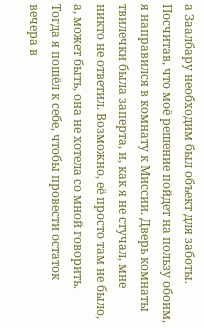а Заалбару необходим был объект для заботы.
Посчитав, что моё решение пойдет на пользу обоим, я направился в комнату к Миссии. Дверь комнаты твилечки была заперта, и, как я не стучал, мне никто не ответил. Возможно, её просто там не было, а, может быть, она не хотела со мной говорить. Тогда я пошёл к себе, чтобы провести остаток вечера в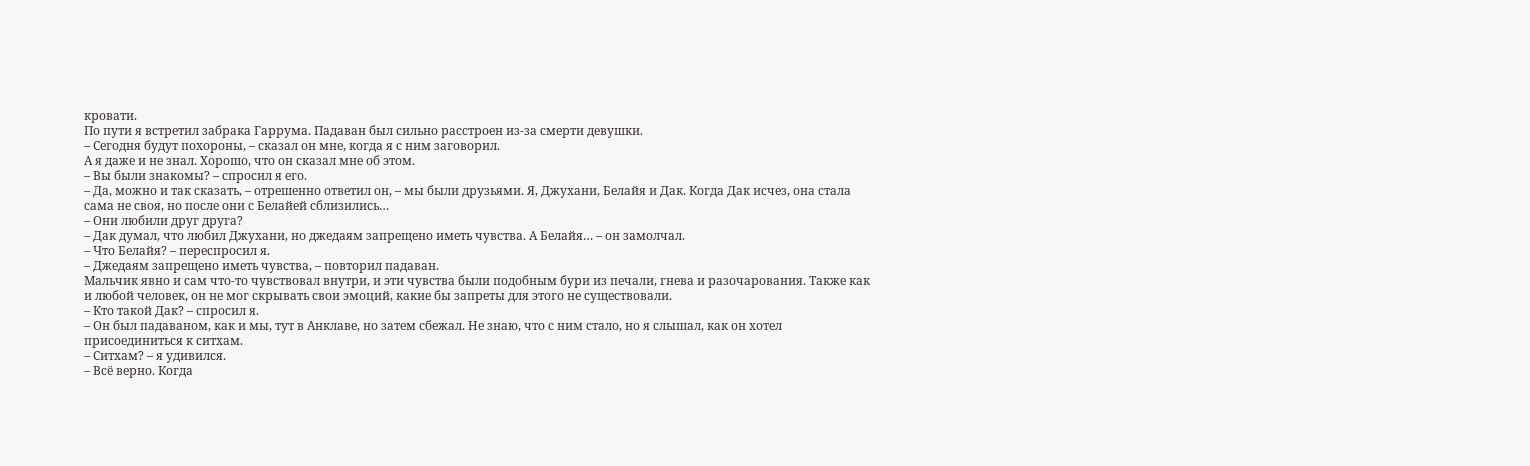кровати.
По пути я встретил забрака Гаррума. Падаван был сильно расстроен из-за смерти девушки.
– Сегодня будут похороны, – сказал он мне, когда я с ним заговорил.
А я даже и не знал. Хорошо, что он сказал мне об этом.
– Вы были знакомы? – спросил я его.
– Да, можно и так сказать, – отрешенно ответил он, – мы были друзьями. Я, Джухани, Белайя и Дак. Когда Дак исчез, она стала сама не своя, но после они с Белайей сблизились…
– Они любили друг друга?
– Дак думал, что любил Джухани, но джедаям запрещено иметь чувства. А Белайя… – он замолчал.
– Что Белайя? – переспросил я.
– Джедаям запрещено иметь чувства, – повторил падаван.
Мальчик явно и сам что-то чувствовал внутри, и эти чувства были подобным бури из печали, гнева и разочарования. Также как и любой человек, он не мог скрывать свои эмоций, какие бы запреты для этого не существовали.
– Кто такой Дак? – спросил я.
– Он был падаваном, как и мы, тут в Анклаве, но затем сбежал. Не знаю, что с ним стало, но я слышал, как он хотел присоединиться к ситхам.
– Ситхам? – я удивился.
– Всё верно. Когда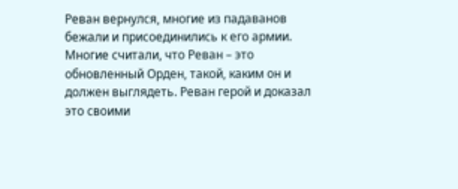Реван вернулся, многие из падаванов бежали и присоединились к его армии. Многие считали, что Реван – это обновленный Орден, такой, каким он и должен выглядеть. Реван герой и доказал это своими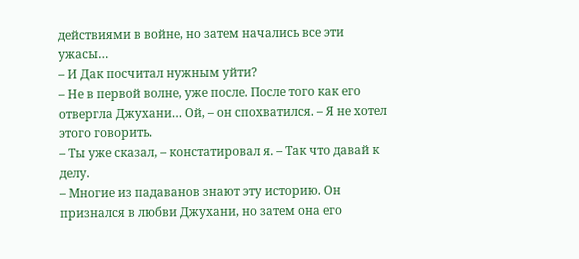действиями в войне, но затем начались все эти ужасы…
– И Дак посчитал нужным уйти?
– Не в первой волне, уже после. После того как его отвергла Джухани… Ой, – он спохватился. – Я не хотел этого говорить.
– Ты уже сказал, – констатировал я. – Так что давай к делу.
– Многие из падаванов знают эту историю. Он признался в любви Джухани, но затем она его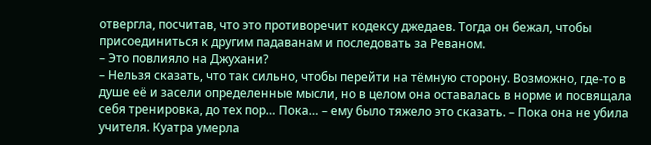отвергла, посчитав, что это противоречит кодексу джедаев. Тогда он бежал, чтобы присоединиться к другим падаванам и последовать за Реваном.
– Это повлияло на Джухани?
– Нельзя сказать, что так сильно, чтобы перейти на тёмную сторону. Возможно, где-то в душе её и засели определенные мысли, но в целом она оставалась в норме и посвящала себя тренировка, до тех пор… Пока… – ему было тяжело это сказать. – Пока она не убила учителя. Куатра умерла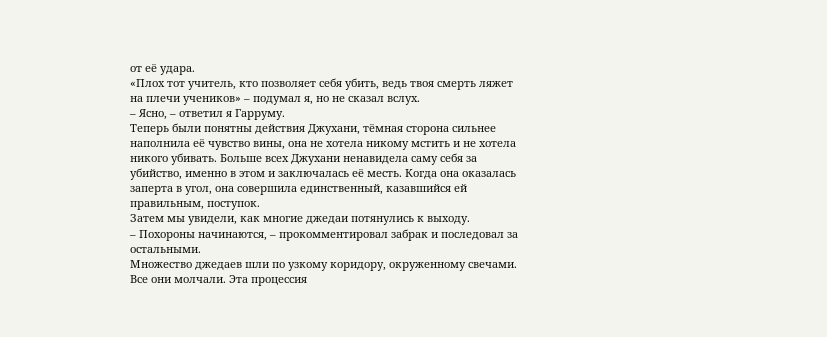от её удара.
«Плох тот учитель, кто позволяет себя убить, ведь твоя смерть ляжет на плечи учеников» – подумал я, но не сказал вслух.
– Ясно, – ответил я Гарруму.
Теперь были понятны действия Джухани, тёмная сторона сильнее наполнила её чувство вины, она не хотела никому мстить и не хотела никого убивать. Больше всех Джухани ненавидела саму себя за убийство, именно в этом и заключалась её месть. Когда она оказалась заперта в угол, она совершила единственный, казавшийся ей правильным, поступок.
Затем мы увидели, как многие джедаи потянулись к выходу.
– Похороны начинаются, – прокомментировал забрак и последовал за остальными.
Множество джедаев шли по узкому коридору, окруженному свечами. Все они молчали. Эта процессия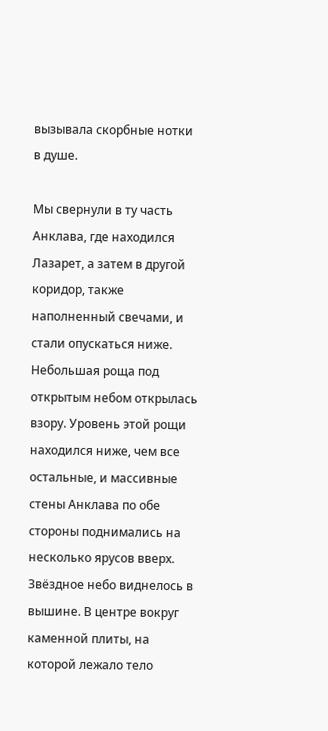вызывала скорбные нотки в душе.

Мы свернули в ту часть Анклава, где находился Лазарет, а затем в другой коридор, также наполненный свечами, и стали опускаться ниже. Небольшая роща под открытым небом открылась взору. Уровень этой рощи находился ниже, чем все остальные, и массивные стены Анклава по обе стороны поднимались на несколько ярусов вверх. Звёздное небо виднелось в вышине. В центре вокруг каменной плиты, на которой лежало тело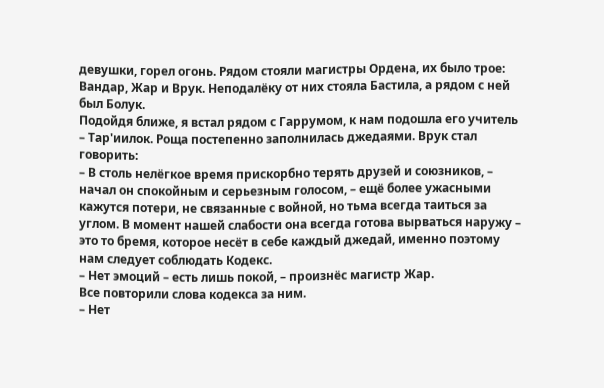девушки, горел огонь. Рядом стояли магистры Ордена, их было трое: Вандар, Жар и Врук. Неподалёку от них стояла Бастила, а рядом с ней был Болук.
Подойдя ближе, я встал рядом с Гаррумом, к нам подошла его учитель – Тар'иилок. Роща постепенно заполнилась джедаями. Врук стал говорить:
– В столь нелёгкое время прискорбно терять друзей и союзников, – начал он спокойным и серьезным голосом, – ещё более ужасными кажутся потери, не связанные с войной, но тьма всегда таиться за углом. В момент нашей слабости она всегда готова вырваться наружу – это то бремя, которое несёт в себе каждый джедай, именно поэтому нам следует соблюдать Кодекс.
– Нет эмоций – есть лишь покой, – произнёс магистр Жар.
Все повторили слова кодекса за ним.
– Нет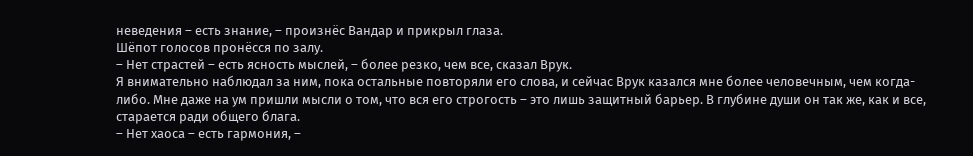неведения – есть знание, – произнёс Вандар и прикрыл глаза.
Шёпот голосов пронёсся по залу.
– Нет страстей – есть ясность мыслей, – более резко, чем все, сказал Врук.
Я внимательно наблюдал за ним, пока остальные повторяли его слова, и сейчас Врук казался мне более человечным, чем когда-либо. Мне даже на ум пришли мысли о том, что вся его строгость – это лишь защитный барьер. В глубине души он так же, как и все, старается ради общего блага.
– Нет хаоса – есть гармония, –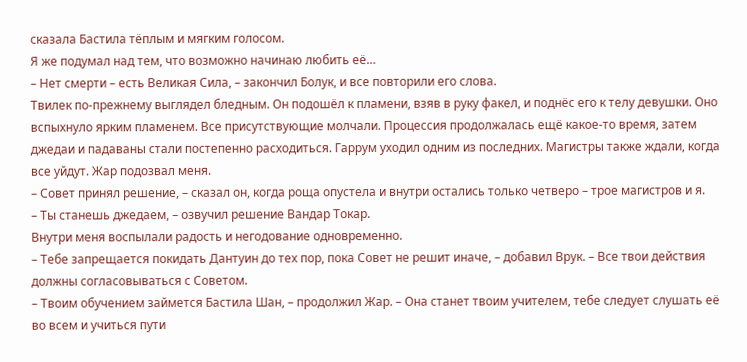сказала Бастила тёплым и мягким голосом.
Я же подумал над тем, что возможно начинаю любить её…
– Нет смерти – есть Великая Сила, – закончил Болук, и все повторили его слова.
Твилек по-прежнему выглядел бледным. Он подошёл к пламени, взяв в руку факел, и поднёс его к телу девушки. Оно вспыхнуло ярким пламенем. Все присутствующие молчали. Процессия продолжалась ещё какое-то время, затем джедаи и падаваны стали постепенно расходиться. Гаррум уходил одним из последних. Магистры также ждали, когда все уйдут. Жар подозвал меня.
– Совет принял решение, – сказал он, когда роща опустела и внутри остались только четверо – трое магистров и я.
– Ты станешь джедаем, – озвучил решение Вандар Токар.
Внутри меня воспылали радость и негодование одновременно.
– Тебе запрещается покидать Дантуин до тех пор, пока Совет не решит иначе, – добавил Врук. – Все твои действия должны согласовываться с Советом.
– Твоим обучением займется Бастила Шан, – продолжил Жар. – Она станет твоим учителем, тебе следует слушать её во всем и учиться пути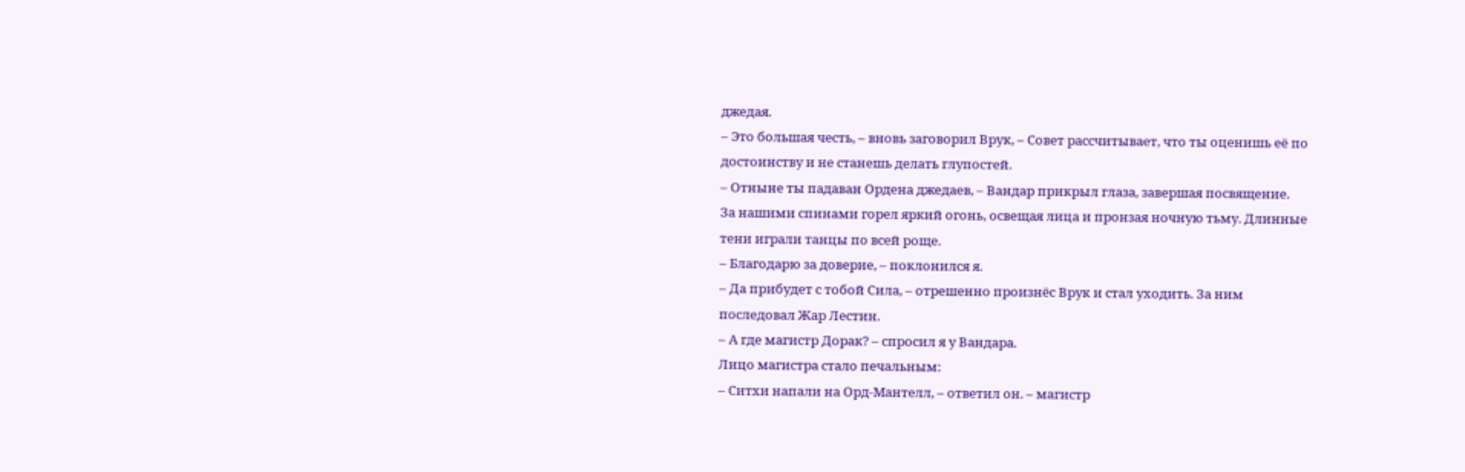джедая.
– Это большая честь, – вновь заговорил Врук, – Совет рассчитывает, что ты оценишь её по достоинству и не станешь делать глупостей.
– Отныне ты падаван Ордена джедаев, – Вандар прикрыл глаза, завершая посвящение.
За нашими спинами горел яркий огонь, освещая лица и пронзая ночную тьму. Длинные тени играли танцы по всей роще.
– Благодарю за доверие, – поклонился я.
– Да прибудет с тобой Сила, – отрешенно произнёс Врук и стал уходить. За ним последовал Жар Лестин.
– А где магистр Дорак? – спросил я у Вандара.
Лицо магистра стало печальным:
– Ситхи напали на Орд-Мантелл, – ответил он. – магистр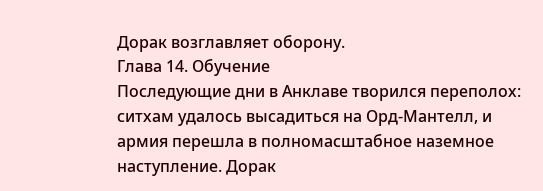Дорак возглавляет оборону.
Глава 14. Обучение
Последующие дни в Анклаве творился переполох: ситхам удалось высадиться на Орд-Мантелл, и армия перешла в полномасштабное наземное наступление. Дорак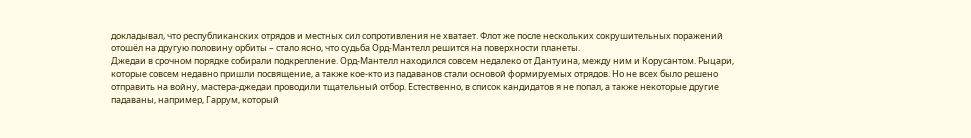докладывал, что республиканских отрядов и местных сил сопротивления не хватает. Флот же после нескольких сокрушительных поражений отошёл на другую половину орбиты – стало ясно, что судьба Орд-Мантелл решится на поверхности планеты.
Джедаи в срочном порядке собирали подкрепление. Орд-Мантелл находился совсем недалеко от Дантуина, между ним и Корусантом. Рыцари, которые совсем недавно пришли посвящение, а также кое-кто из падаванов стали основой формируемых отрядов. Но не всех было решено отправить на войну, мастера-джедаи проводили тщательный отбор. Естественно, в список кандидатов я не попал, а также некоторые другие падаваны, например, Гаррум, который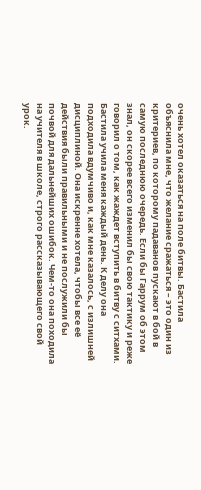очень хотел оказаться на поле битвы. Бастила объяснила мне, что желание сражаться – это один из критериев, по которому падаванов пускают в бой в самую последнюю очередь. Если бы Гаррум об этом знал, он скорее всего изменил бы свою тактику и реже говорил о том, как жаждет вступить в битву с ситхами.
Бастила учила меня каждый день. К делу она подходила вдумчиво и, как мне казалось, с излишней дисциплиной. Она искренне хотела, чтобы все её действия были правильными и не послужили бы почвой для дальнейших ошибок. Чем-то она походила на учителя в школе, строго рассказывающего свой урок.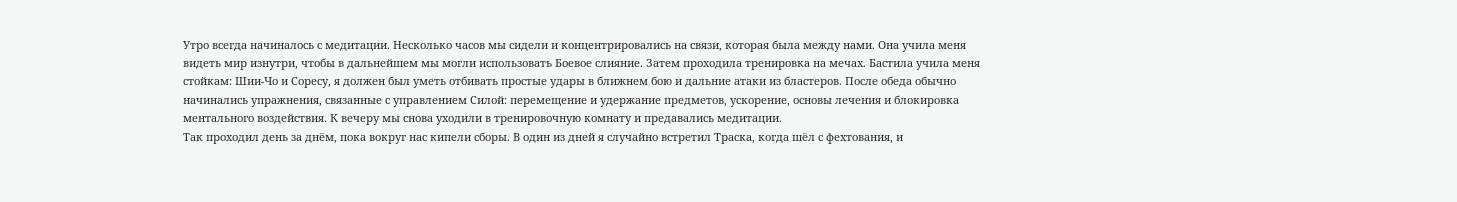Утро всегда начиналось с медитации. Несколько часов мы сидели и концентрировались на связи, которая была между нами. Она учила меня видеть мир изнутри, чтобы в дальнейшем мы могли использовать Боевое слияние. Затем проходила тренировка на мечах. Бастила учила меня стойкам: Шии-Чо и Соресу, я должен был уметь отбивать простые удары в ближнем бою и дальние атаки из бластеров. После обеда обычно начинались упражнения, связанные с управлением Силой: перемещение и удержание предметов, ускорение, основы лечения и блокировка ментального воздействия. К вечеру мы снова уходили в тренировочную комнату и предавались медитации.
Так проходил день за днём, пока вокруг нас кипели сборы. В один из дней я случайно встретил Траска, когда шёл с фехтования, и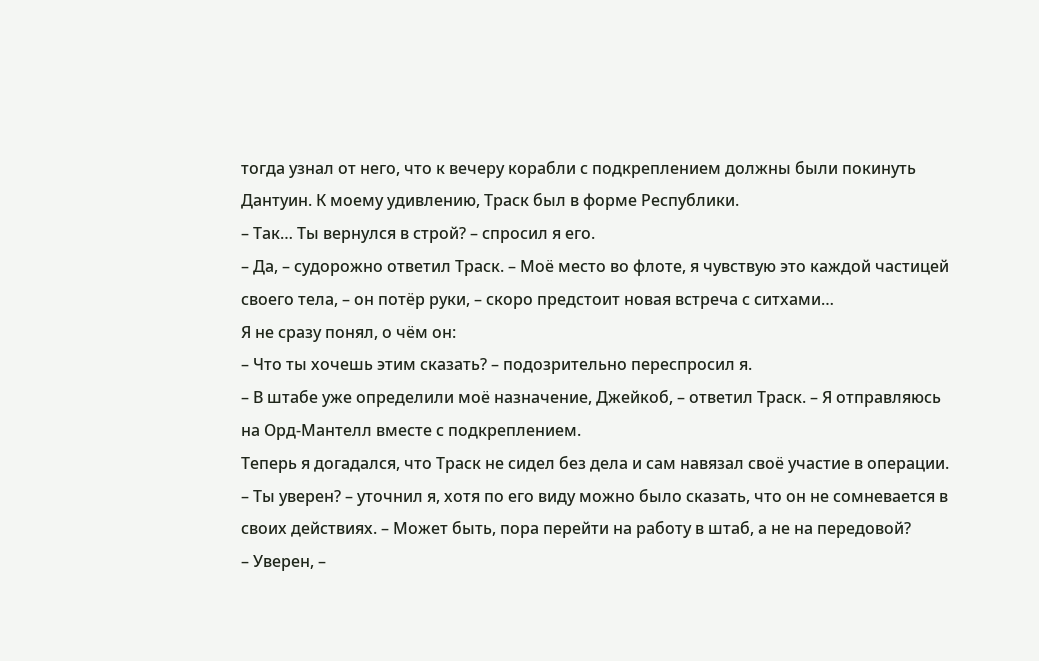тогда узнал от него, что к вечеру корабли с подкреплением должны были покинуть Дантуин. К моему удивлению, Траск был в форме Республики.
– Так… Ты вернулся в строй? – спросил я его.
– Да, – судорожно ответил Траск. – Моё место во флоте, я чувствую это каждой частицей своего тела, – он потёр руки, – скоро предстоит новая встреча с ситхами…
Я не сразу понял, о чём он:
– Что ты хочешь этим сказать? – подозрительно переспросил я.
– В штабе уже определили моё назначение, Джейкоб, – ответил Траск. – Я отправляюсь на Орд-Мантелл вместе с подкреплением.
Теперь я догадался, что Траск не сидел без дела и сам навязал своё участие в операции.
– Ты уверен? – уточнил я, хотя по его виду можно было сказать, что он не сомневается в своих действиях. – Может быть, пора перейти на работу в штаб, а не на передовой?
– Уверен, –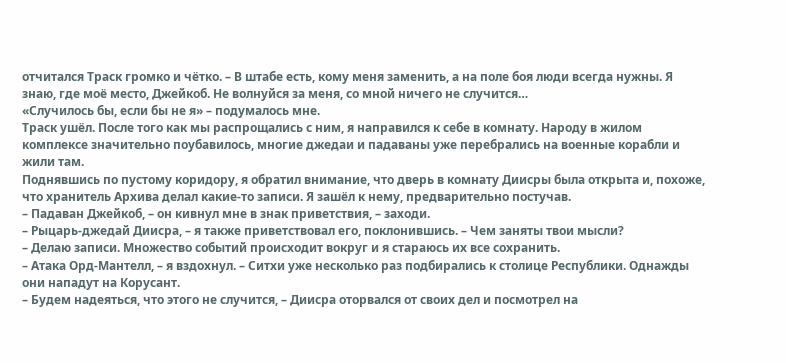отчитался Траск громко и чётко. – В штабе есть, кому меня заменить, а на поле боя люди всегда нужны. Я знаю, где моё место, Джейкоб. Не волнуйся за меня, со мной ничего не случится…
«Случилось бы, если бы не я» – подумалось мне.
Траск ушёл. После того как мы распрощались с ним, я направился к себе в комнату. Народу в жилом комплексе значительно поубавилось, многие джедаи и падаваны уже перебрались на военные корабли и жили там.
Поднявшись по пустому коридору, я обратил внимание, что дверь в комнату Диисры была открыта и, похоже, что хранитель Архива делал какие-то записи. Я зашёл к нему, предварительно постучав.
– Падаван Джейкоб, – он кивнул мне в знак приветствия, – заходи.
– Рыцарь-джедай Диисра, – я также приветствовал его, поклонившись. – Чем заняты твои мысли?
– Делаю записи. Множество событий происходит вокруг и я стараюсь их все сохранить.
– Атака Орд-Мантелл, – я вздохнул. – Ситхи уже несколько раз подбирались к столице Республики. Однажды они нападут на Корусант.
– Будем надеяться, что этого не случится, – Диисра оторвался от своих дел и посмотрел на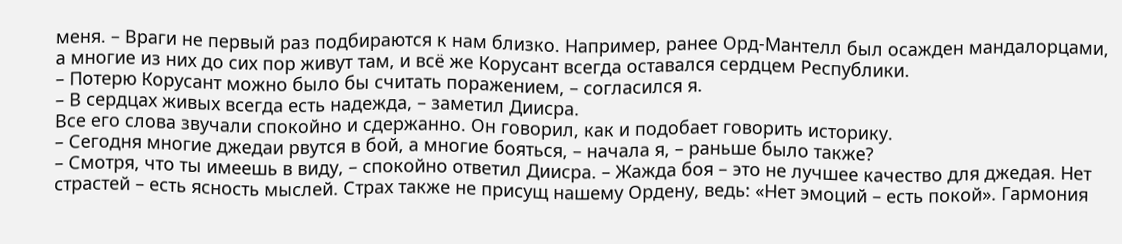меня. – Враги не первый раз подбираются к нам близко. Например, ранее Орд-Мантелл был осажден мандалорцами, а многие из них до сих пор живут там, и всё же Корусант всегда оставался сердцем Республики.
– Потерю Корусант можно было бы считать поражением, – согласился я.
– В сердцах живых всегда есть надежда, – заметил Диисра.
Все его слова звучали спокойно и сдержанно. Он говорил, как и подобает говорить историку.
– Сегодня многие джедаи рвутся в бой, а многие бояться, – начала я, – раньше было также?
– Смотря, что ты имеешь в виду, – спокойно ответил Диисра. – Жажда боя – это не лучшее качество для джедая. Нет страстей – есть ясность мыслей. Страх также не присущ нашему Ордену, ведь: «Нет эмоций – есть покой». Гармония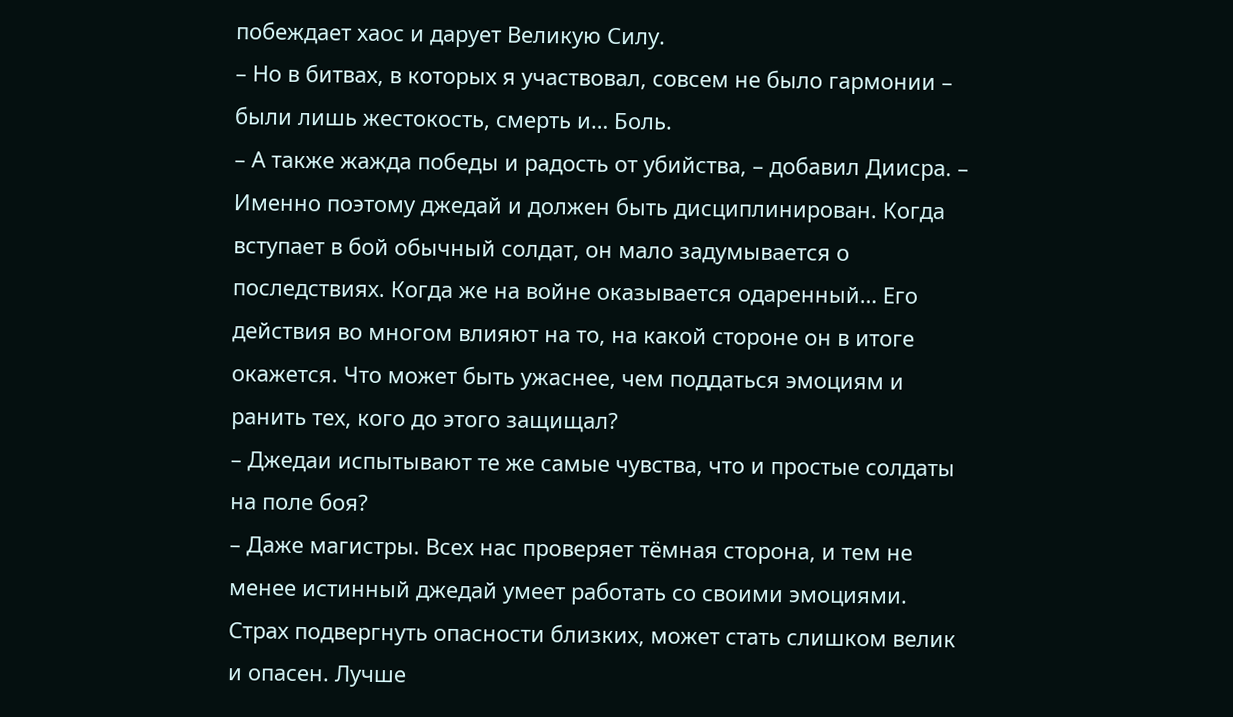побеждает хаос и дарует Великую Силу.
– Но в битвах, в которых я участвовал, совсем не было гармонии – были лишь жестокость, смерть и… Боль.
– А также жажда победы и радость от убийства, – добавил Диисра. – Именно поэтому джедай и должен быть дисциплинирован. Когда вступает в бой обычный солдат, он мало задумывается о последствиях. Когда же на войне оказывается одаренный… Его действия во многом влияют на то, на какой стороне он в итоге окажется. Что может быть ужаснее, чем поддаться эмоциям и ранить тех, кого до этого защищал?
– Джедаи испытывают те же самые чувства, что и простые солдаты на поле боя?
– Даже магистры. Всех нас проверяет тёмная сторона, и тем не менее истинный джедай умеет работать со своими эмоциями. Страх подвергнуть опасности близких, может стать слишком велик и опасен. Лучше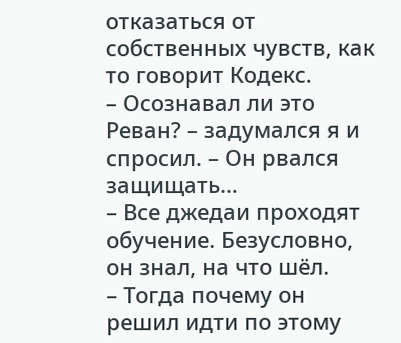отказаться от собственных чувств, как то говорит Кодекс.
– Осознавал ли это Реван? – задумался я и спросил. – Он рвался защищать…
– Все джедаи проходят обучение. Безусловно, он знал, на что шёл.
– Тогда почему он решил идти по этому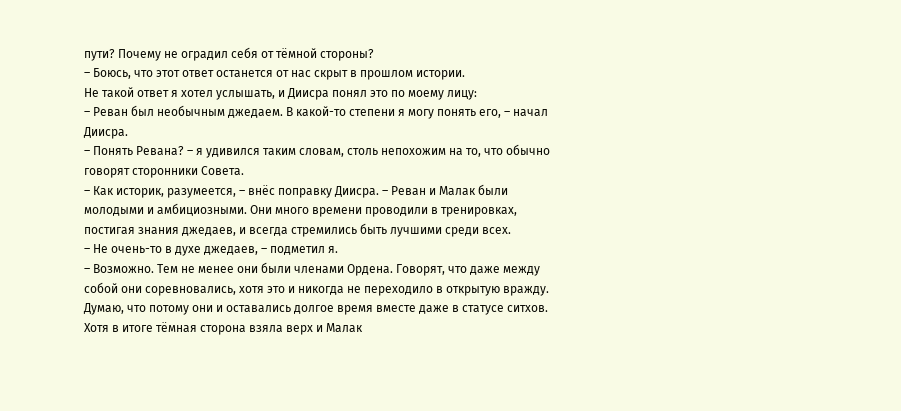пути? Почему не оградил себя от тёмной стороны?
– Боюсь, что этот ответ останется от нас скрыт в прошлом истории.
Не такой ответ я хотел услышать, и Диисра понял это по моему лицу:
– Реван был необычным джедаем. В какой-то степени я могу понять его, – начал Диисра.
– Понять Ревана? – я удивился таким словам, столь непохожим на то, что обычно говорят сторонники Совета.
– Как историк, разумеется, – внёс поправку Диисра. – Реван и Малак были молодыми и амбициозными. Они много времени проводили в тренировках, постигая знания джедаев, и всегда стремились быть лучшими среди всех.
– Не очень-то в духе джедаев, – подметил я.
– Возможно. Тем не менее они были членами Ордена. Говорят, что даже между собой они соревновались, хотя это и никогда не переходило в открытую вражду. Думаю, что потому они и оставались долгое время вместе даже в статусе ситхов. Хотя в итоге тёмная сторона взяла верх и Малак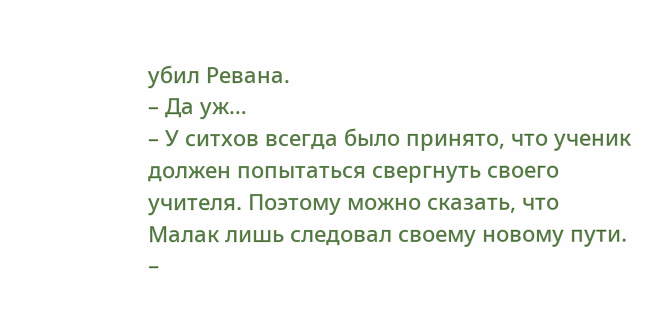убил Ревана.
– Да уж…
– У ситхов всегда было принято, что ученик должен попытаться свергнуть своего учителя. Поэтому можно сказать, что Малак лишь следовал своему новому пути.
–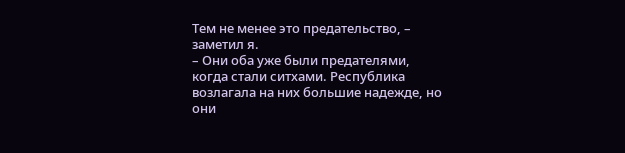Тем не менее это предательство, – заметил я.
– Они оба уже были предателями, когда стали ситхами. Республика возлагала на них большие надежде, но они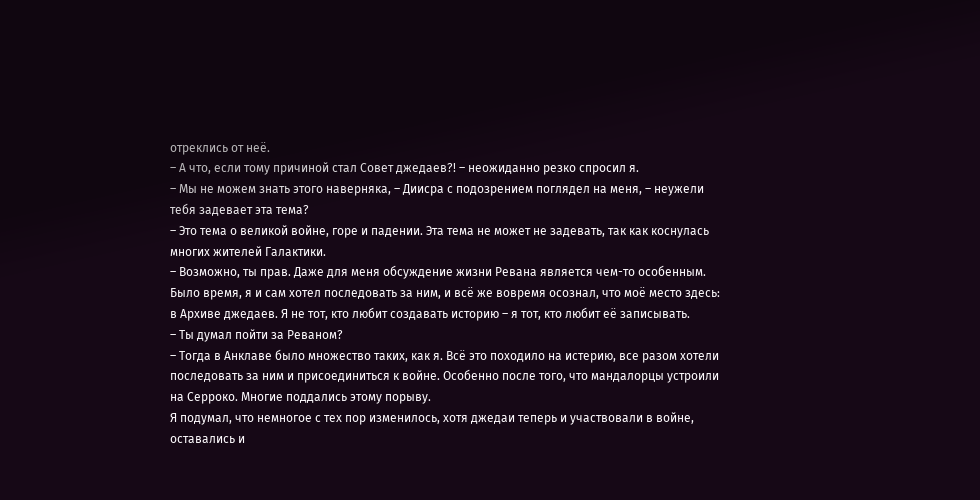отреклись от неё.
– А что, если тому причиной стал Совет джедаев?! – неожиданно резко спросил я.
– Мы не можем знать этого наверняка, – Диисра с подозрением поглядел на меня, – неужели тебя задевает эта тема?
– Это тема о великой войне, горе и падении. Эта тема не может не задевать, так как коснулась многих жителей Галактики.
– Возможно, ты прав. Даже для меня обсуждение жизни Ревана является чем-то особенным. Было время, я и сам хотел последовать за ним, и всё же вовремя осознал, что моё место здесь: в Архиве джедаев. Я не тот, кто любит создавать историю – я тот, кто любит её записывать.
– Ты думал пойти за Реваном?
– Тогда в Анклаве было множество таких, как я. Всё это походило на истерию, все разом хотели последовать за ним и присоединиться к войне. Особенно после того, что мандалорцы устроили на Серроко. Многие поддались этому порыву.
Я подумал, что немногое с тех пор изменилось, хотя джедаи теперь и участвовали в войне, оставались и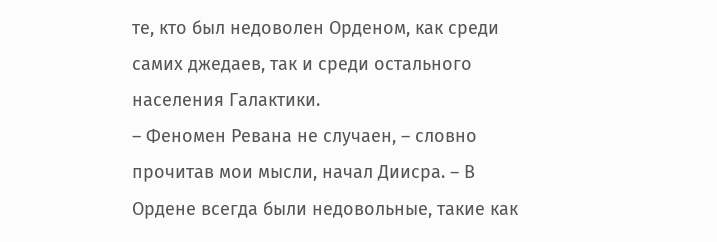те, кто был недоволен Орденом, как среди самих джедаев, так и среди остального населения Галактики.
– Феномен Ревана не случаен, – словно прочитав мои мысли, начал Диисра. – В Ордене всегда были недовольные, такие как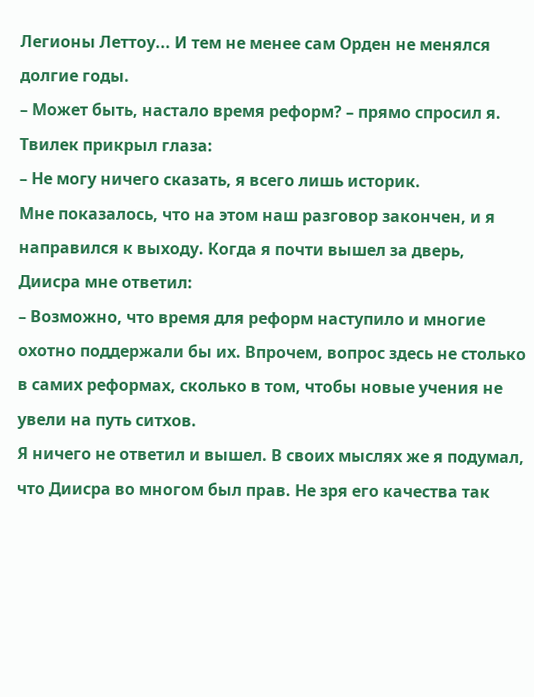Легионы Леттоу... И тем не менее сам Орден не менялся долгие годы.
– Может быть, настало время реформ? – прямо спросил я.
Твилек прикрыл глаза:
– Не могу ничего сказать, я всего лишь историк.
Мне показалось, что на этом наш разговор закончен, и я направился к выходу. Когда я почти вышел за дверь, Диисра мне ответил:
– Возможно, что время для реформ наступило и многие охотно поддержали бы их. Впрочем, вопрос здесь не столько в самих реформах, сколько в том, чтобы новые учения не увели на путь ситхов.
Я ничего не ответил и вышел. В своих мыслях же я подумал, что Диисра во многом был прав. Не зря его качества так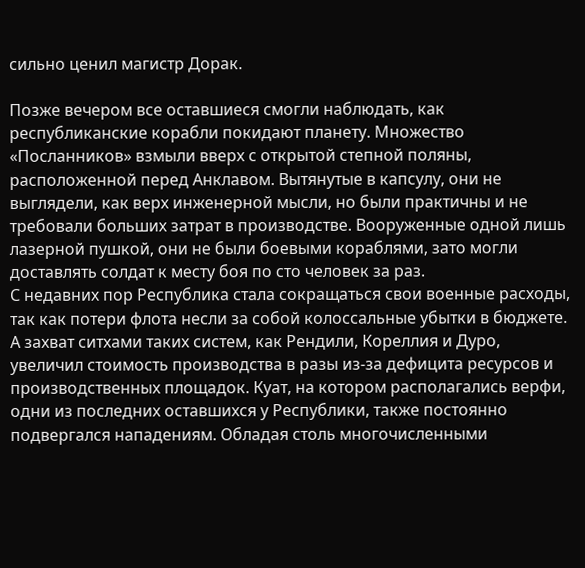сильно ценил магистр Дорак.

Позже вечером все оставшиеся смогли наблюдать, как республиканские корабли покидают планету. Множество «Посланников» взмыли вверх с открытой степной поляны, расположенной перед Анклавом. Вытянутые в капсулу, они не выглядели, как верх инженерной мысли, но были практичны и не требовали больших затрат в производстве. Вооруженные одной лишь лазерной пушкой, они не были боевыми кораблями, зато могли доставлять солдат к месту боя по сто человек за раз.
С недавних пор Республика стала сокращаться свои военные расходы, так как потери флота несли за собой колоссальные убытки в бюджете. А захват ситхами таких систем, как Рендили, Кореллия и Дуро, увеличил стоимость производства в разы из-за дефицита ресурсов и производственных площадок. Куат, на котором располагались верфи, одни из последних оставшихся у Республики, также постоянно подвергался нападениям. Обладая столь многочисленными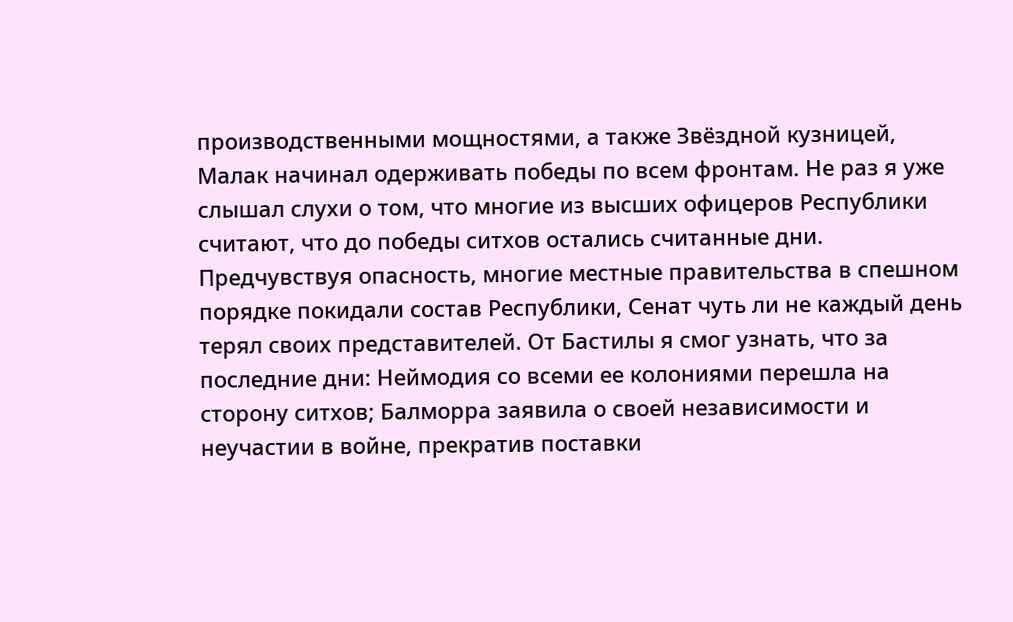производственными мощностями, а также Звёздной кузницей, Малак начинал одерживать победы по всем фронтам. Не раз я уже слышал слухи о том, что многие из высших офицеров Республики считают, что до победы ситхов остались считанные дни.
Предчувствуя опасность, многие местные правительства в спешном порядке покидали состав Республики, Сенат чуть ли не каждый день терял своих представителей. От Бастилы я смог узнать, что за последние дни: Неймодия со всеми ее колониями перешла на сторону ситхов; Балморра заявила о своей независимости и неучастии в войне, прекратив поставки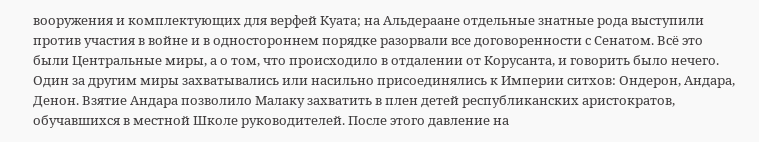вооружения и комплектующих для верфей Куата; на Альдераане отдельные знатные рода выступили против участия в войне и в одностороннем порядке разорвали все договоренности с Сенатом. Всё это были Центральные миры, а о том, что происходило в отдалении от Корусанта, и говорить было нечего. Один за другим миры захватывались или насильно присоединялись к Империи ситхов: Ондерон, Андара, Денон. Взятие Андара позволило Малаку захватить в плен детей республиканских аристократов, обучавшихся в местной Школе руководителей. После этого давление на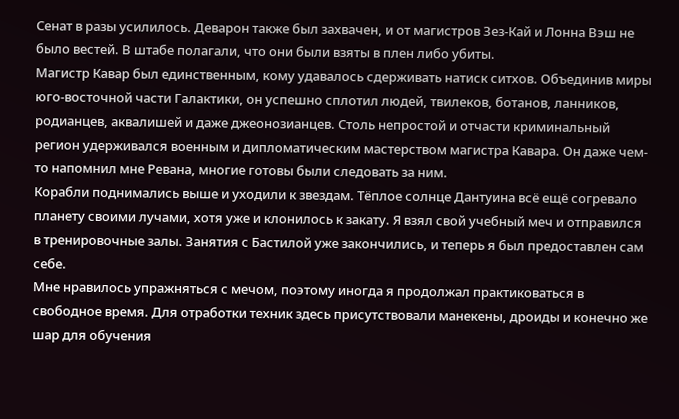Сенат в разы усилилось. Деварон также был захвачен, и от магистров Зез-Кай и Лонна Вэш не было вестей. В штабе полагали, что они были взяты в плен либо убиты.
Магистр Кавар был единственным, кому удавалось сдерживать натиск ситхов. Объединив миры юго-восточной части Галактики, он успешно сплотил людей, твилеков, ботанов, ланников, родианцев, аквалишей и даже джеонозианцев. Столь непростой и отчасти криминальный регион удерживался военным и дипломатическим мастерством магистра Кавара. Он даже чем-то напомнил мне Ревана, многие готовы были следовать за ним.
Корабли поднимались выше и уходили к звездам. Тёплое солнце Дантуина всё ещё согревало планету своими лучами, хотя уже и клонилось к закату. Я взял свой учебный меч и отправился в тренировочные залы. Занятия с Бастилой уже закончились, и теперь я был предоставлен сам себе.
Мне нравилось упражняться с мечом, поэтому иногда я продолжал практиковаться в свободное время. Для отработки техник здесь присутствовали манекены, дроиды и конечно же шар для обучения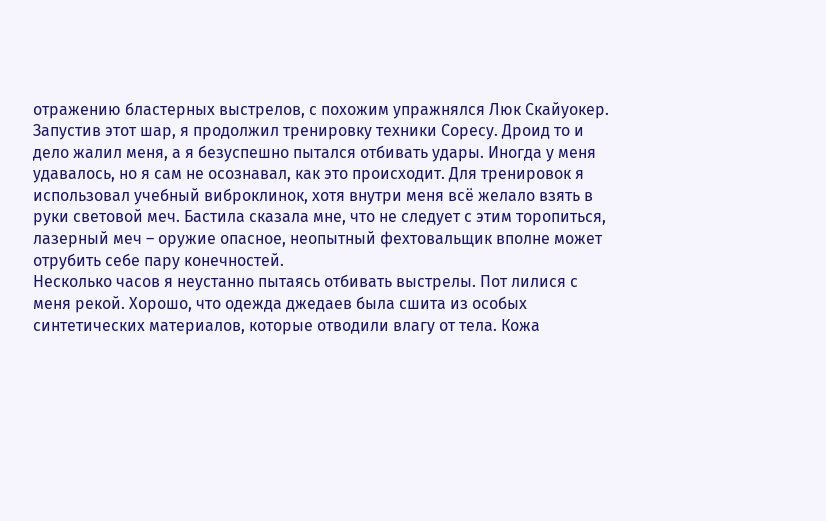отражению бластерных выстрелов, с похожим упражнялся Люк Скайуокер.
Запустив этот шар, я продолжил тренировку техники Соресу. Дроид то и дело жалил меня, а я безуспешно пытался отбивать удары. Иногда у меня удавалось, но я сам не осознавал, как это происходит. Для тренировок я использовал учебный виброклинок, хотя внутри меня всё желало взять в руки световой меч. Бастила сказала мне, что не следует с этим торопиться, лазерный меч – оружие опасное, неопытный фехтовальщик вполне может отрубить себе пару конечностей.
Несколько часов я неустанно пытаясь отбивать выстрелы. Пот лилися с меня рекой. Хорошо, что одежда джедаев была сшита из особых синтетических материалов, которые отводили влагу от тела. Кожа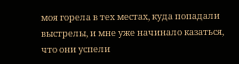моя горела в тех местах, куда попадали выстрелы, и мне уже начинало казаться, что они успели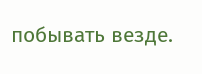побывать везде.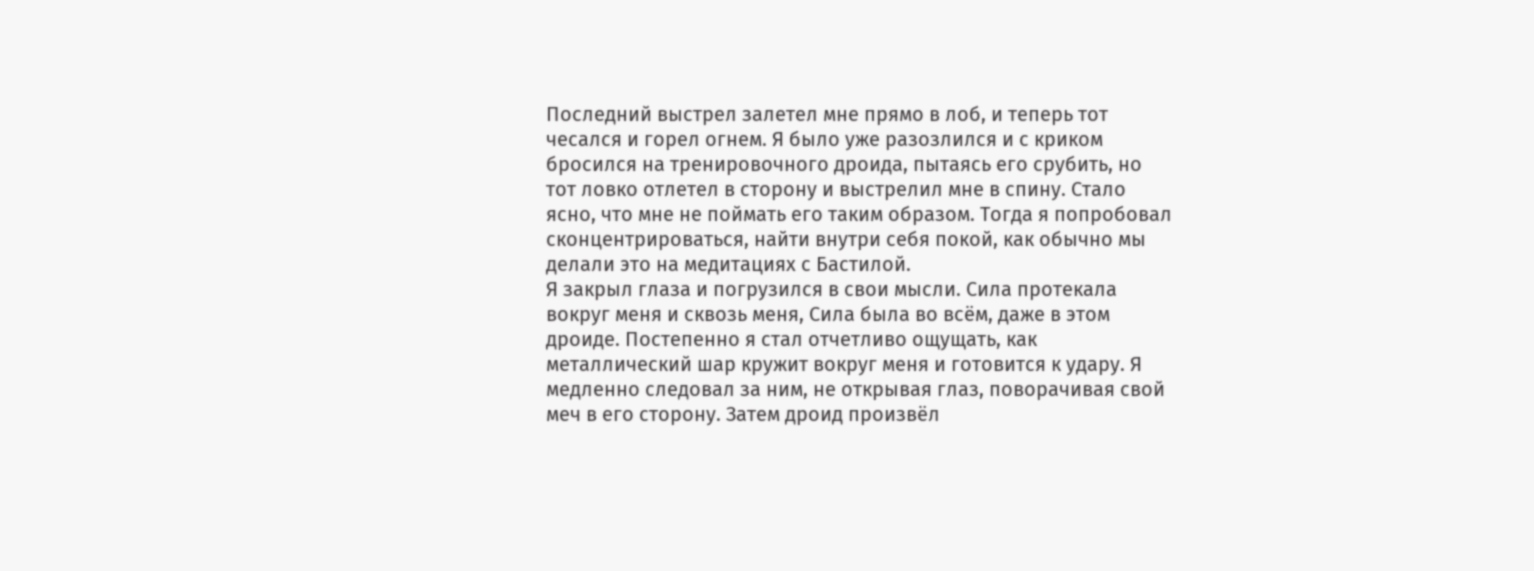Последний выстрел залетел мне прямо в лоб, и теперь тот чесался и горел огнем. Я было уже разозлился и с криком бросился на тренировочного дроида, пытаясь его срубить, но тот ловко отлетел в сторону и выстрелил мне в спину. Стало ясно, что мне не поймать его таким образом. Тогда я попробовал сконцентрироваться, найти внутри себя покой, как обычно мы делали это на медитациях с Бастилой.
Я закрыл глаза и погрузился в свои мысли. Сила протекала вокруг меня и сквозь меня, Сила была во всём, даже в этом дроиде. Постепенно я стал отчетливо ощущать, как металлический шар кружит вокруг меня и готовится к удару. Я медленно следовал за ним, не открывая глаз, поворачивая свой меч в его сторону. Затем дроид произвёл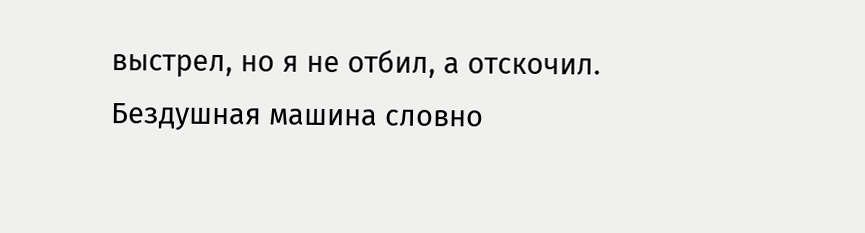выстрел, но я не отбил, а отскочил. Бездушная машина словно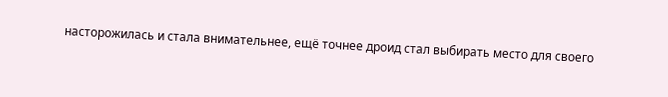насторожилась и стала внимательнее, ещё точнее дроид стал выбирать место для своего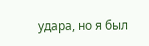удара, но я был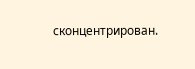сконцентрирован.